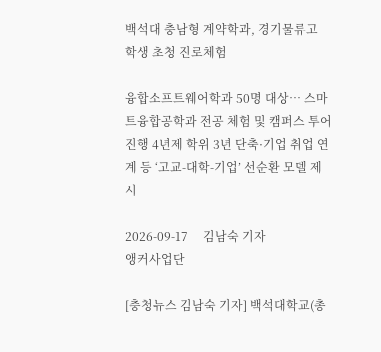백석대 충남형 계약학과, 경기물류고 학생 초청 진로체험

융합소프트웨어학과 50명 대상… 스마트융합공학과 전공 체험 및 캠퍼스 투어 진행 4년제 학위 3년 단축·기업 취업 연계 등 ‘고교-대학-기업’ 선순환 모델 제시

2026-09-17     김남숙 기자
앵커사업단

[충청뉴스 김남숙 기자] 백석대학교(총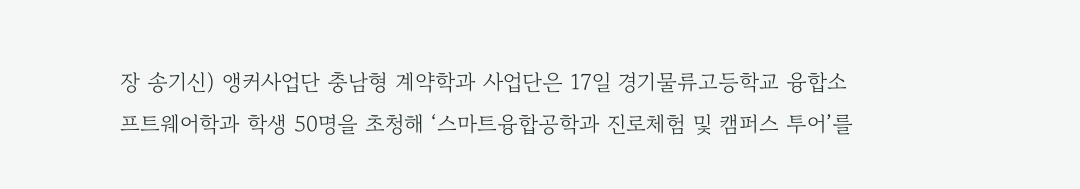장 송기신) 앵커사업단 충남형 계약학과 사업단은 17일 경기물류고등학교 융합소프트웨어학과 학생 50명을 초청해 ‘스마트융합공학과 진로체험 및 캠퍼스 투어’를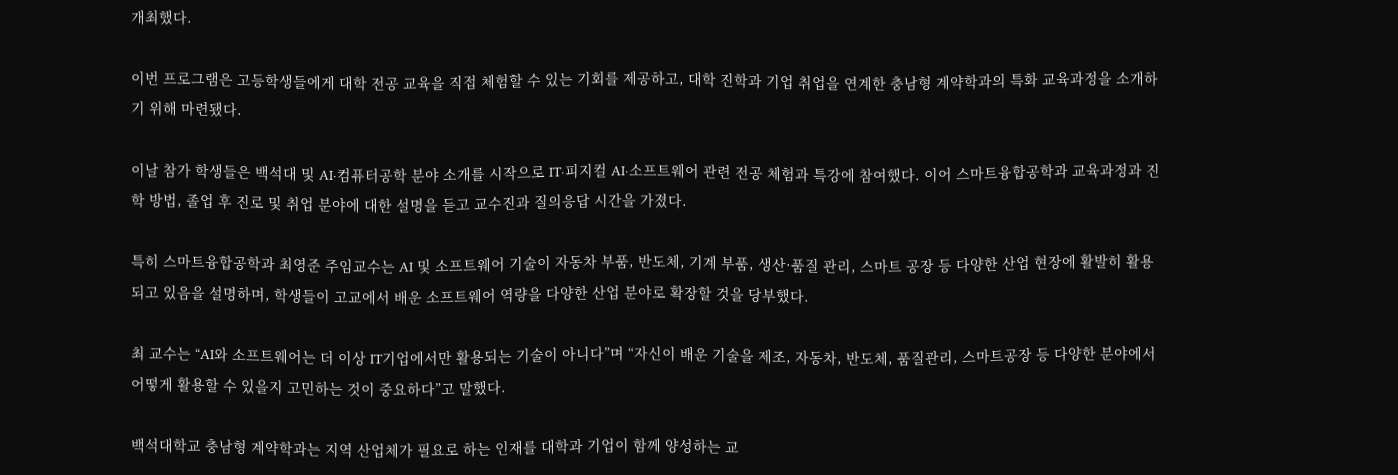개최했다.

이번 프로그램은 고등학생들에게 대학 전공 교육을 직접 체험할 수 있는 기회를 제공하고, 대학 진학과 기업 취업을 연계한 충남형 계약학과의 특화 교육과정을 소개하기 위해 마련됐다.

이날 참가 학생들은 백석대 및 AI·컴퓨터공학 분야 소개를 시작으로 IT·피지컬 AI·소프트웨어 관련 전공 체험과 특강에 참여했다. 이어 스마트융합공학과 교육과정과 진학 방법, 졸업 후 진로 및 취업 분야에 대한 설명을 듣고 교수진과 질의응답 시간을 가졌다.

특히 스마트융합공학과 최영준 주임교수는 AI 및 소프트웨어 기술이 자동차 부품, 반도체, 기계 부품, 생산·품질 관리, 스마트 공장 등 다양한 산업 현장에 활발히 활용되고 있음을 설명하며, 학생들이 고교에서 배운 소프트웨어 역량을 다양한 산업 분야로 확장할 것을 당부했다.

최 교수는 “AI와 소프트웨어는 더 이상 IT기업에서만 활용되는 기술이 아니다”며 “자신이 배운 기술을 제조, 자동차, 반도체, 품질관리, 스마트공장 등 다양한 분야에서 어떻게 활용할 수 있을지 고민하는 것이 중요하다”고 말했다.

백석대학교 충남형 계약학과는 지역 산업체가 필요로 하는 인재를 대학과 기업이 함께 양성하는 교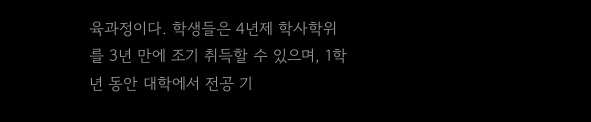육과정이다. 학생들은 4년제 학사학위를 3년 만에 조기 취득할 수 있으며, 1학년 동안 대학에서 전공 기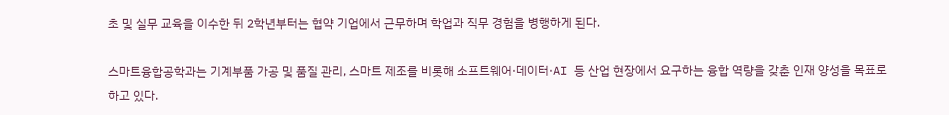초 및 실무 교육을 이수한 뒤 2학년부터는 협약 기업에서 근무하며 학업과 직무 경험을 병행하게 된다.

스마트융합공학과는 기계부품 가공 및 품질 관리, 스마트 제조를 비롯해 소프트웨어·데이터·AI 등 산업 현장에서 요구하는 융합 역량을 갖춘 인재 양성을 목표로 하고 있다.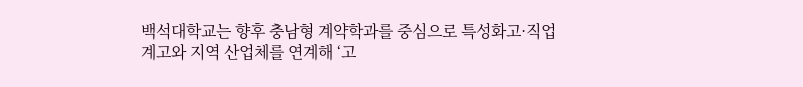백석대학교는 향후 충남형 계약학과를 중심으로 특성화고·직업계고와 지역 산업체를 연계해 ‘고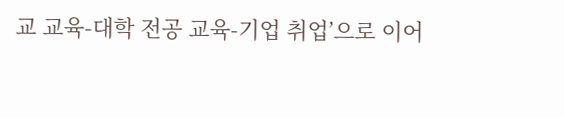교 교육-대학 전공 교육-기업 취업’으로 이어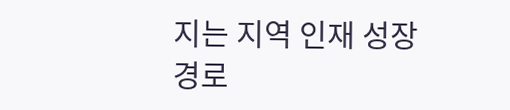지는 지역 인재 성장 경로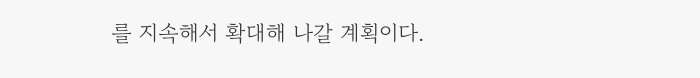를 지속해서 확대해 나갈 계획이다.